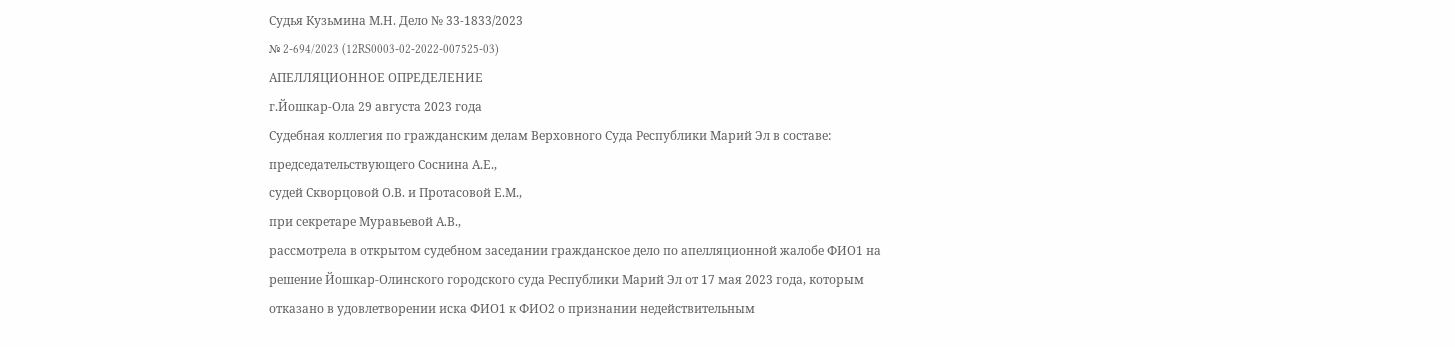Судья Кузьмина М.Н. Дело № 33-1833/2023
№ 2-694/2023 (12RS0003-02-2022-007525-03)
АПЕЛЛЯЦИОННОЕ ОПРЕДЕЛЕНИЕ
г.Йошкар-Ола 29 августа 2023 года
Судебная коллегия по гражданским делам Верховного Суда Республики Марий Эл в составе:
председательствующего Соснина А.Е.,
судей Скворцовой О.В. и Протасовой Е.М.,
при секретаре Муравьевой А.В.,
рассмотрела в открытом судебном заседании гражданское дело по апелляционной жалобе ФИО1 на решение Йошкар-Олинского городского суда Республики Марий Эл от 17 мая 2023 года, которым отказано в удовлетворении иска ФИО1 к ФИО2 о признании недействительным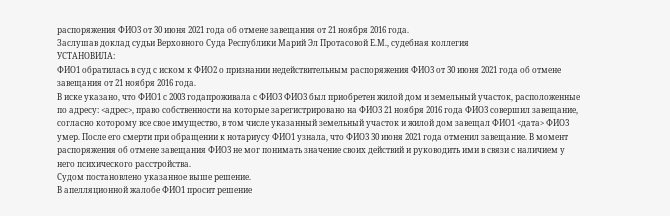распоряжения ФИО3 от 30 июня 2021 года об отмене завещания от 21 ноября 2016 года.
Заслушав доклад судьи Верховного Суда Республики Марий Эл Протасовой Е.М., судебная коллегия
УСТАНОВИЛА:
ФИО1 обратилась в суд с иском к ФИО2 о признании недействительным распоряжения ФИО3 от 30 июня 2021 года об отмене завещания от 21 ноября 2016 года.
В иске указано, что ФИО1 с 2003 годапроживала с ФИО3 ФИО3 был приобретен жилой дом и земельный участок, расположенные по адресу: <адрес>, право собственности на которые зарегистрировано на ФИО3 21 ноября 2016 года ФИО3 совершил завещание, согласно которому все свое имущество, в том числе указанный земельный участок и жилой дом завещал ФИО1 <дата> ФИО3 умер. После его смерти при обращении к нотариусу ФИО1 узнала, что ФИО3 30 июня 2021 года отменил завещание. В момент распоряжения об отмене завещания ФИО3 не мог понимать значение своих действий и руководить ими в связи с наличием у него психического расстройства.
Судом постановлено указанное выше решение.
В апелляционной жалобе ФИО1 просит решение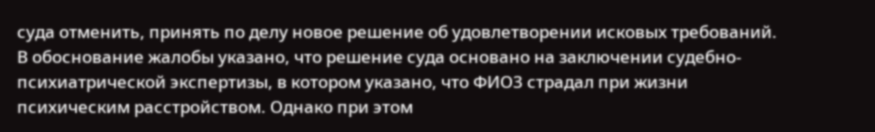суда отменить, принять по делу новое решение об удовлетворении исковых требований. В обоснование жалобы указано, что решение суда основано на заключении судебно-психиатрической экспертизы, в котором указано, что ФИО3 страдал при жизни психическим расстройством. Однако при этом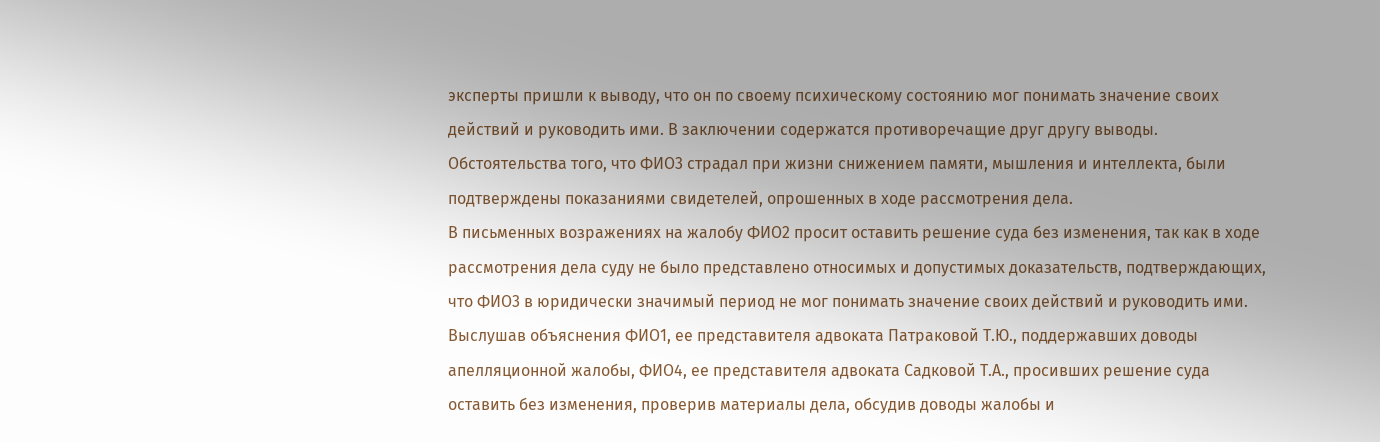эксперты пришли к выводу, что он по своему психическому состоянию мог понимать значение своих действий и руководить ими. В заключении содержатся противоречащие друг другу выводы. Обстоятельства того, что ФИО3 страдал при жизни снижением памяти, мышления и интеллекта, были подтверждены показаниями свидетелей, опрошенных в ходе рассмотрения дела.
В письменных возражениях на жалобу ФИО2 просит оставить решение суда без изменения, так как в ходе рассмотрения дела суду не было представлено относимых и допустимых доказательств, подтверждающих, что ФИО3 в юридически значимый период не мог понимать значение своих действий и руководить ими.
Выслушав объяснения ФИО1, ее представителя адвоката Патраковой Т.Ю., поддержавших доводы апелляционной жалобы, ФИО4, ее представителя адвоката Садковой Т.А., просивших решение суда оставить без изменения, проверив материалы дела, обсудив доводы жалобы и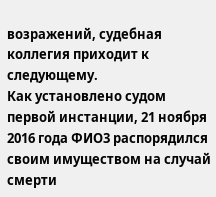возражений, судебная коллегия приходит к следующему.
Как установлено судом первой инстанции, 21 ноября 2016 года ФИО3 распорядился своим имуществом на случай смерти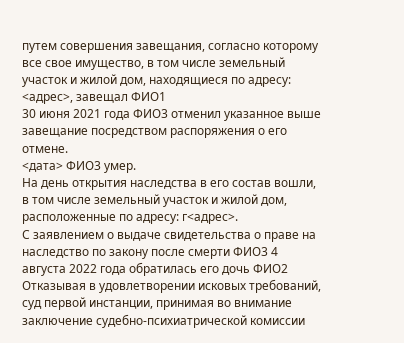путем совершения завещания, согласно которому все свое имущество, в том числе земельный участок и жилой дом, находящиеся по адресу: <адрес>, завещал ФИО1
30 июня 2021 года ФИО3 отменил указанное выше завещание посредством распоряжения о его отмене.
<дата> ФИО3 умер.
На день открытия наследства в его состав вошли, в том числе земельный участок и жилой дом, расположенные по адресу: г<адрес>.
С заявлением о выдаче свидетельства о праве на наследство по закону после смерти ФИО3 4 августа 2022 года обратилась его дочь ФИО2
Отказывая в удовлетворении исковых требований, суд первой инстанции, принимая во внимание заключение судебно-психиатрической комиссии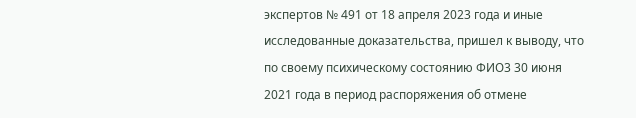экспертов № 491 от 18 апреля 2023 года и иные исследованные доказательства, пришел к выводу, что по своему психическому состоянию ФИО3 30 июня 2021 года в период распоряжения об отмене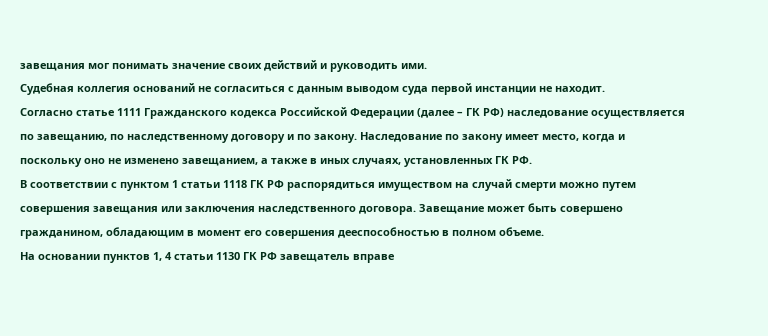завещания мог понимать значение своих действий и руководить ими.
Судебная коллегия оснований не согласиться с данным выводом суда первой инстанции не находит.
Согласно статье 1111 Гражданского кодекса Российской Федерации (далее – ГК РФ) наследование осуществляется по завещанию, по наследственному договору и по закону. Наследование по закону имеет место, когда и поскольку оно не изменено завещанием, а также в иных случаях, установленных ГК РФ.
В соответствии с пунктом 1 статьи 1118 ГК РФ распорядиться имуществом на случай смерти можно путем совершения завещания или заключения наследственного договора. Завещание может быть совершено гражданином, обладающим в момент его совершения дееспособностью в полном объеме.
На основании пунктов 1, 4 статьи 1130 ГК РФ завещатель вправе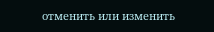отменить или изменить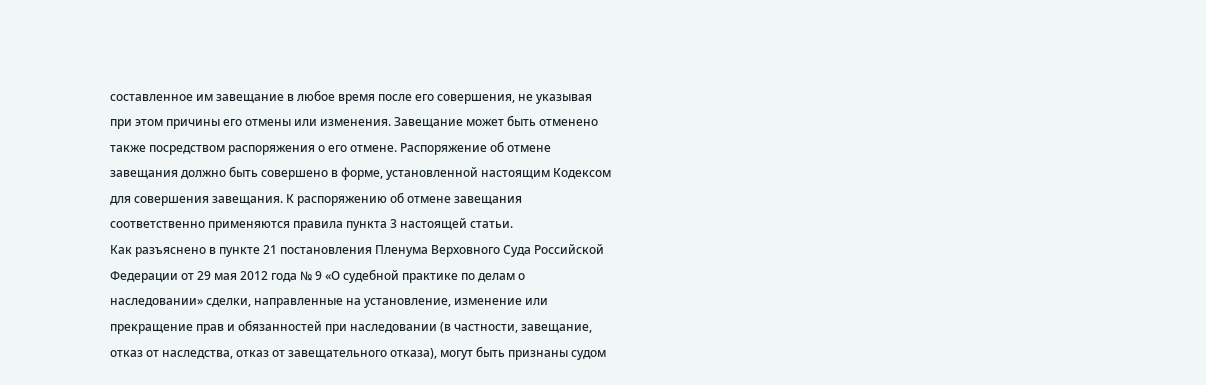составленное им завещание в любое время после его совершения, не указывая при этом причины его отмены или изменения. Завещание может быть отменено также посредством распоряжения о его отмене. Распоряжение об отмене завещания должно быть совершено в форме, установленной настоящим Кодексом для совершения завещания. К распоряжению об отмене завещания соответственно применяются правила пункта 3 настоящей статьи.
Как разъяснено в пункте 21 постановления Пленума Верховного Суда Российской Федерации от 29 мая 2012 года № 9 «О судебной практике по делам о наследовании» сделки, направленные на установление, изменение или прекращение прав и обязанностей при наследовании (в частности, завещание, отказ от наследства, отказ от завещательного отказа), могут быть признаны судом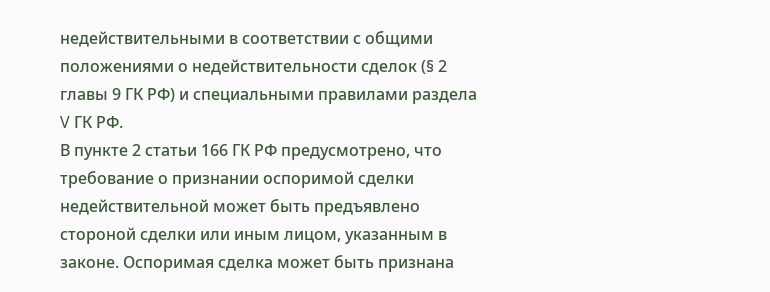недействительными в соответствии с общими положениями о недействительности сделок (§ 2 главы 9 ГК РФ) и специальными правилами раздела V ГК РФ.
В пункте 2 статьи 166 ГК РФ предусмотрено, что требование о признании оспоримой сделки недействительной может быть предъявлено стороной сделки или иным лицом, указанным в законе. Оспоримая сделка может быть признана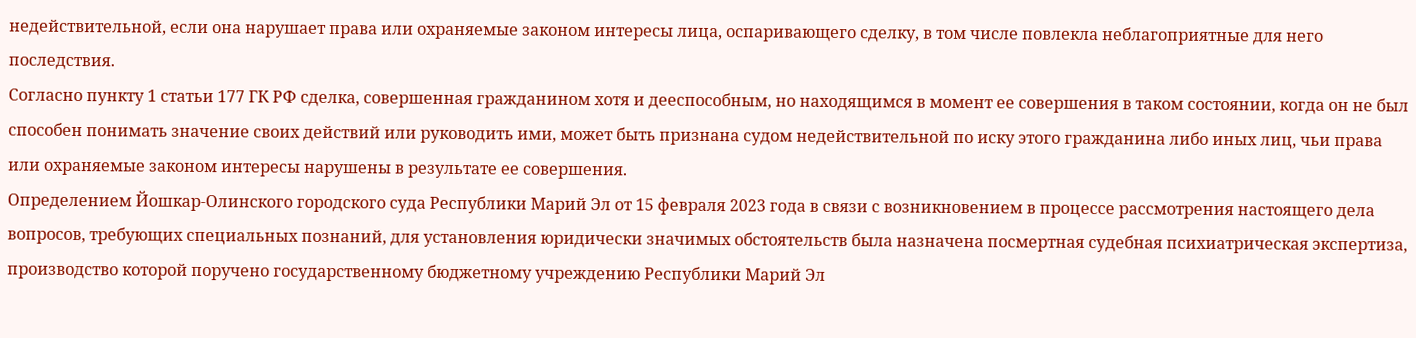недействительной, если она нарушает права или охраняемые законом интересы лица, оспаривающего сделку, в том числе повлекла неблагоприятные для него последствия.
Согласно пункту 1 статьи 177 ГК РФ сделка, совершенная гражданином хотя и дееспособным, но находящимся в момент ее совершения в таком состоянии, когда он не был способен понимать значение своих действий или руководить ими, может быть признана судом недействительной по иску этого гражданина либо иных лиц, чьи права или охраняемые законом интересы нарушены в результате ее совершения.
Определением Йошкар-Олинского городского суда Республики Марий Эл от 15 февраля 2023 года в связи с возникновением в процессе рассмотрения настоящего дела вопросов, требующих специальных познаний, для установления юридически значимых обстоятельств была назначена посмертная судебная психиатрическая экспертиза, производство которой поручено государственному бюджетному учреждению Республики Марий Эл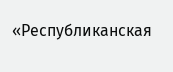«Республиканская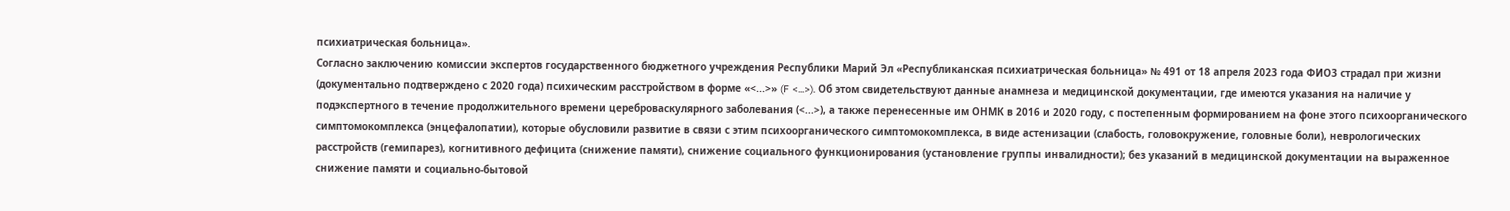психиатрическая больница».
Согласно заключению комиссии экспертов государственного бюджетного учреждения Республики Марий Эл «Республиканская психиатрическая больница» № 491 от 18 апреля 2023 года ФИО3 страдал при жизни (документально подтверждено с 2020 года) психическим расстройством в форме «<...>» (F <...>). Об этом свидетельствуют данные анамнеза и медицинской документации, где имеются указания на наличие у подэкспертного в течение продолжительного времени цереброваскулярного заболевания (<...>), а также перенесенные им ОНМК в 2016 и 2020 году, с постепенным формированием на фоне этого психоорганического симптомокомплекса (энцефалопатии), которые обусловили развитие в связи с этим психоорганического симптомокомплекса, в виде астенизации (слабость, головокружение, головные боли), неврологических расстройств (гемипарез), когнитивного дефицита (снижение памяти), снижение социального функционирования (установление группы инвалидности); без указаний в медицинской документации на выраженное снижение памяти и социально-бытовой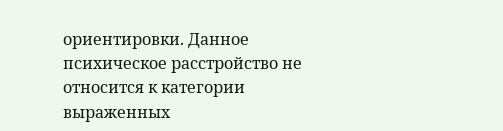ориентировки. Данное психическое расстройство не относится к категории выраженных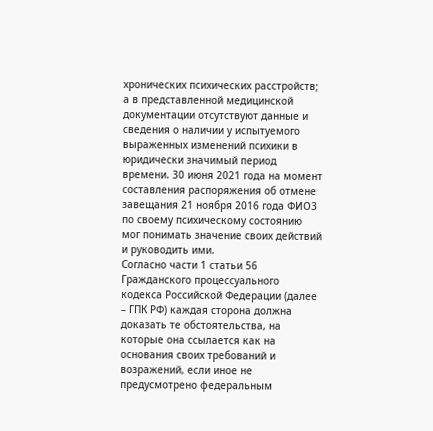хронических психических расстройств; а в представленной медицинской документации отсутствуют данные и сведения о наличии у испытуемого выраженных изменений психики в юридически значимый период времени. 30 июня 2021 года на момент составления распоряжения об отмене завещания 21 ноября 2016 года ФИО3 по своему психическому состоянию мог понимать значение своих действий и руководить ими.
Согласно части 1 статьи 56 Гражданского процессуального кодекса Российской Федерации (далее – ГПК РФ) каждая сторона должна доказать те обстоятельства, на которые она ссылается как на основания своих требований и возражений, если иное не предусмотрено федеральным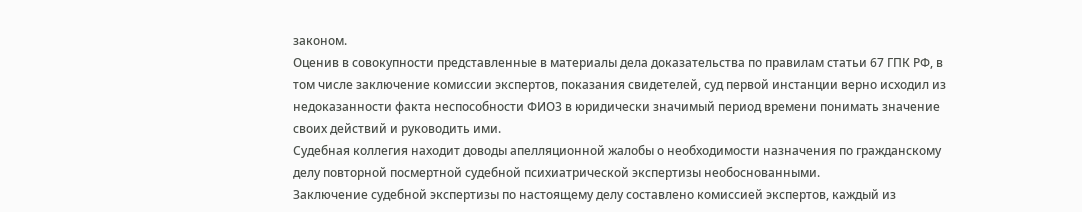законом.
Оценив в совокупности представленные в материалы дела доказательства по правилам статьи 67 ГПК РФ, в том числе заключение комиссии экспертов, показания свидетелей, суд первой инстанции верно исходил из недоказанности факта неспособности ФИО3 в юридически значимый период времени понимать значение своих действий и руководить ими.
Судебная коллегия находит доводы апелляционной жалобы о необходимости назначения по гражданскому делу повторной посмертной судебной психиатрической экспертизы необоснованными.
Заключение судебной экспертизы по настоящему делу составлено комиссией экспертов, каждый из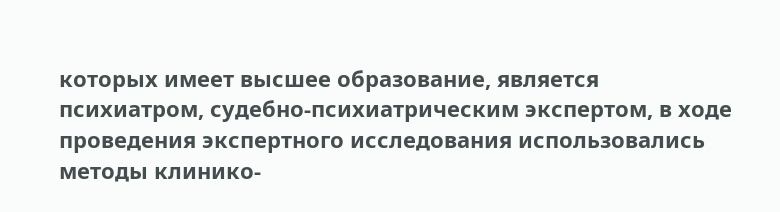которых имеет высшее образование, является психиатром, судебно-психиатрическим экспертом, в ходе проведения экспертного исследования использовались методы клинико-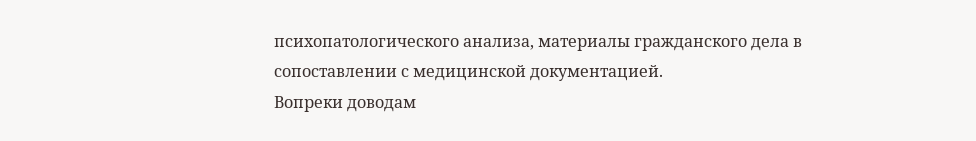психопатологического анализа, материалы гражданского дела в сопоставлении с медицинской документацией.
Вопреки доводам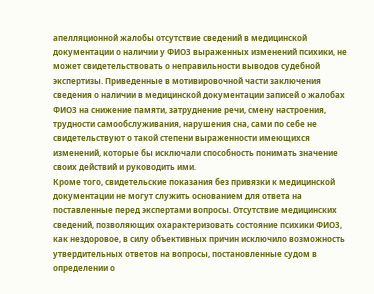апелляционной жалобы отсутствие сведений в медицинской документации о наличии у ФИО3 выраженных изменений психики, не может свидетельствовать о неправильности выводов судебной экспертизы. Приведенные в мотивировочной части заключения сведения о наличии в медицинской документации записей о жалобах ФИО3 на снижение памяти, затруднение речи, смену настроения, трудности самообслуживания, нарушения сна, сами по себе не свидетельствуют о такой степени выраженности имеющихся изменений, которые бы исключали способность понимать значение своих действий и руководить ими.
Кроме того, свидетельские показания без привязки к медицинской документации не могут служить основанием для ответа на поставленные перед экспертами вопросы. Отсутствие медицинских сведений, позволяющих охарактеризовать состояние психики ФИО3, как нездоровое, в силу объективных причин исключило возможность утвердительных ответов на вопросы, постановленные судом в определении о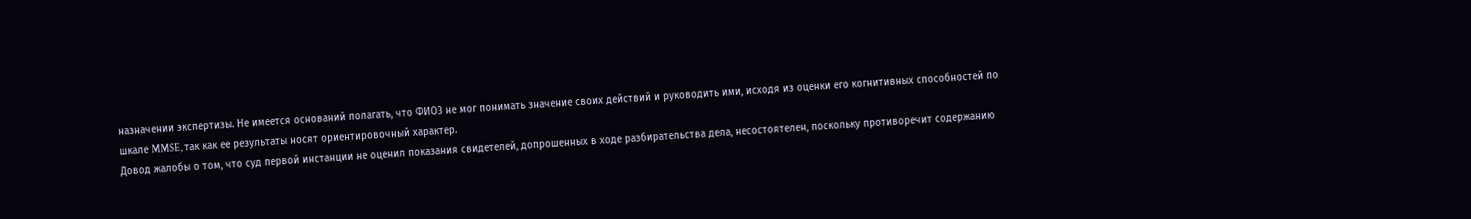назначении экспертизы. Не имеется оснований полагать, что ФИО3 не мог понимать значение своих действий и руководить ими, исходя из оценки его когнитивных способностей по шкале MMSE, так как ее результаты носят ориентировочный характер.
Довод жалобы о том, что суд первой инстанции не оценил показания свидетелей, допрошенных в ходе разбирательства дела, несостоятелен, поскольку противоречит содержанию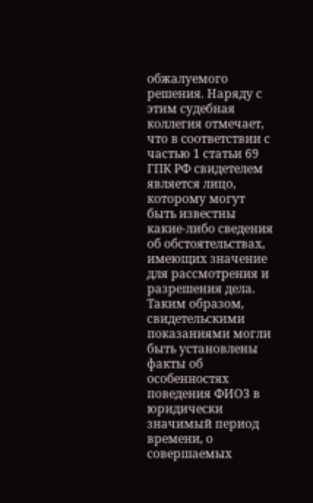обжалуемого решения. Наряду с этим судебная коллегия отмечает, что в соответствии с частью 1 статьи 69 ГПК РФ свидетелем является лицо, которому могут быть известны какие-либо сведения об обстоятельствах, имеющих значение для рассмотрения и разрешения дела.
Таким образом, свидетельскими показаниями могли быть установлены факты об особенностях поведения ФИО3 в юридически значимый период времени, о совершаемых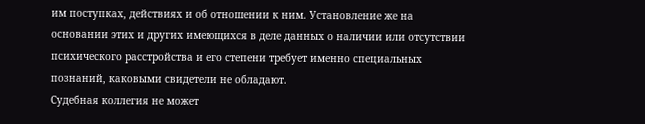им поступках, действиях и об отношении к ним. Установление же на основании этих и других имеющихся в деле данных о наличии или отсутствии психического расстройства и его степени требует именно специальных познаний, каковыми свидетели не обладают.
Судебная коллегия не может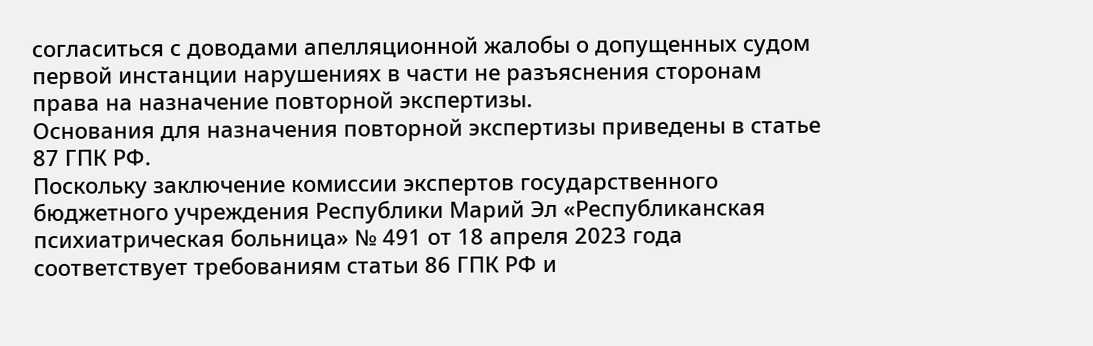согласиться с доводами апелляционной жалобы о допущенных судом первой инстанции нарушениях в части не разъяснения сторонам права на назначение повторной экспертизы.
Основания для назначения повторной экспертизы приведены в статье 87 ГПК РФ.
Поскольку заключение комиссии экспертов государственного бюджетного учреждения Республики Марий Эл «Республиканская психиатрическая больница» № 491 от 18 апреля 2023 года соответствует требованиям статьи 86 ГПК РФ и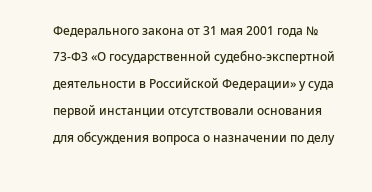Федерального закона от 31 мая 2001 года № 73-ФЗ «О государственной судебно-экспертной деятельности в Российской Федерации» у суда первой инстанции отсутствовали основания для обсуждения вопроса о назначении по делу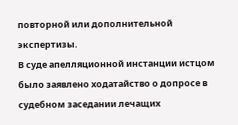повторной или дополнительной экспертизы.
В суде апелляционной инстанции истцом было заявлено ходатайство о допросе в судебном заседании лечащих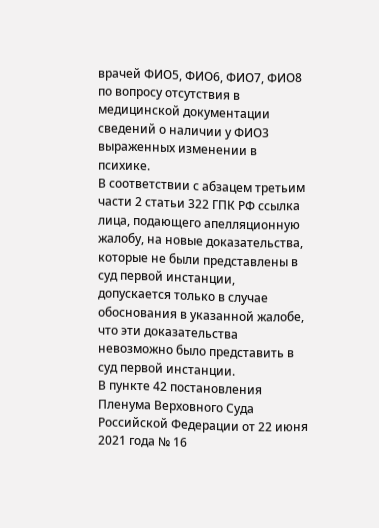врачей ФИО5, ФИО6, ФИО7, ФИО8 по вопросу отсутствия в медицинской документации сведений о наличии у ФИО3 выраженных изменении в психике.
В соответствии с абзацем третьим части 2 статьи 322 ГПК РФ ссылка лица, подающего апелляционную жалобу, на новые доказательства, которые не были представлены в суд первой инстанции, допускается только в случае обоснования в указанной жалобе, что эти доказательства невозможно было представить в суд первой инстанции.
В пункте 42 постановления Пленума Верховного Суда Российской Федерации от 22 июня 2021 года № 16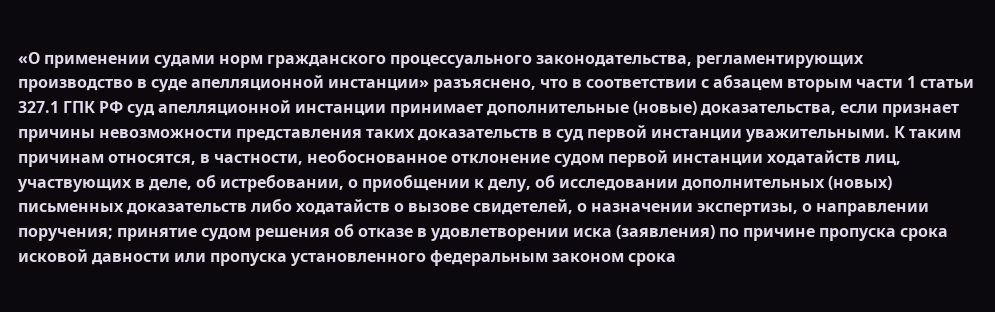«О применении судами норм гражданского процессуального законодательства, регламентирующих производство в суде апелляционной инстанции» разъяснено, что в соответствии с абзацем вторым части 1 статьи 327.1 ГПК РФ суд апелляционной инстанции принимает дополнительные (новые) доказательства, если признает причины невозможности представления таких доказательств в суд первой инстанции уважительными. К таким причинам относятся, в частности, необоснованное отклонение судом первой инстанции ходатайств лиц, участвующих в деле, об истребовании, о приобщении к делу, об исследовании дополнительных (новых) письменных доказательств либо ходатайств о вызове свидетелей, о назначении экспертизы, о направлении поручения; принятие судом решения об отказе в удовлетворении иска (заявления) по причине пропуска срока исковой давности или пропуска установленного федеральным законом срока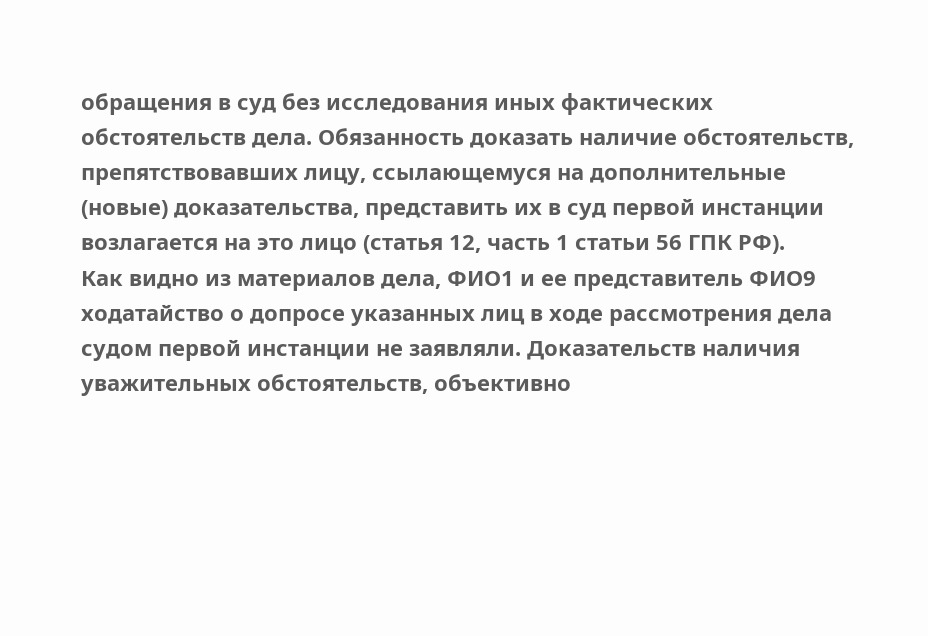обращения в суд без исследования иных фактических обстоятельств дела. Обязанность доказать наличие обстоятельств, препятствовавших лицу, ссылающемуся на дополнительные (новые) доказательства, представить их в суд первой инстанции возлагается на это лицо (статья 12, часть 1 статьи 56 ГПК РФ).
Как видно из материалов дела, ФИО1 и ее представитель ФИО9 ходатайство о допросе указанных лиц в ходе рассмотрения дела судом первой инстанции не заявляли. Доказательств наличия уважительных обстоятельств, объективно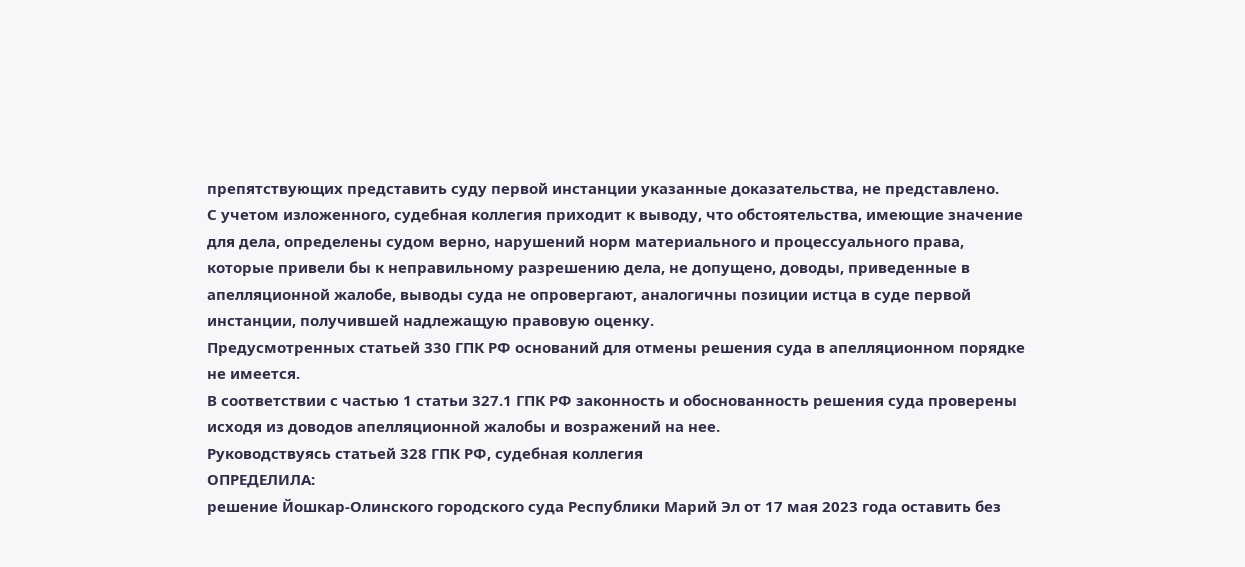препятствующих представить суду первой инстанции указанные доказательства, не представлено.
С учетом изложенного, судебная коллегия приходит к выводу, что обстоятельства, имеющие значение для дела, определены судом верно, нарушений норм материального и процессуального права, которые привели бы к неправильному разрешению дела, не допущено, доводы, приведенные в апелляционной жалобе, выводы суда не опровергают, аналогичны позиции истца в суде первой инстанции, получившей надлежащую правовую оценку.
Предусмотренных статьей 330 ГПК РФ оснований для отмены решения суда в апелляционном порядке не имеется.
В соответствии с частью 1 статьи 327.1 ГПК РФ законность и обоснованность решения суда проверены исходя из доводов апелляционной жалобы и возражений на нее.
Руководствуясь статьей 328 ГПК РФ, судебная коллегия
ОПРЕДЕЛИЛА:
решение Йошкар-Олинского городского суда Республики Марий Эл от 17 мая 2023 года оставить без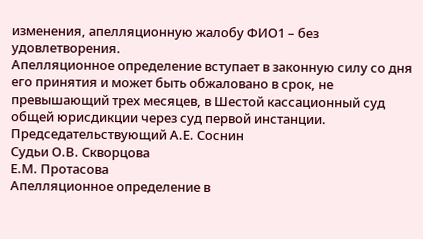изменения, апелляционную жалобу ФИО1 – без удовлетворения.
Апелляционное определение вступает в законную силу со дня его принятия и может быть обжаловано в срок, не превышающий трех месяцев, в Шестой кассационный суд общей юрисдикции через суд первой инстанции.
Председательствующий А.Е. Соснин
Судьи О.В. Скворцова
Е.М. Протасова
Апелляционное определение в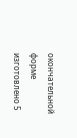окончательной форме изготовлено 5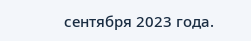сентября 2023 года.